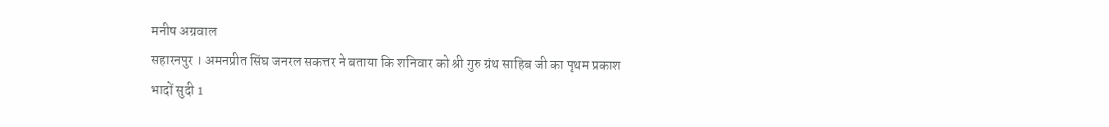मनीष अग्रवाल
सहारनपुर । अमनप्रीत सिंघ जनरल सकत्तर ने बताया कि शनिवार को श्री गुरु ग्रंथ साहिब जी का पृथम प्रकाश भादों सुदी 1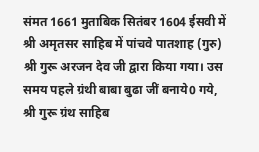संमत 1661 मुताबिक सितंबर 1604 ईसवी में श्री अमृतसर साहिब में पांचवे पातशाह (गुरु) श्री गुरू अरजन देव जी द्वारा किया गया। उस समय पहले ग्रंथी बाबा बुढा जीं बनाये0 गये, श्री गुरू ग्रंथ साहिब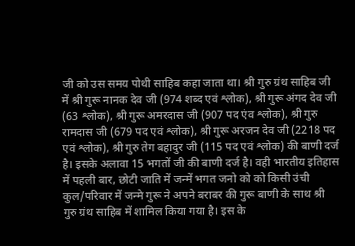जी को उस समय पोथी साहिब कहा जाता था। श्री गुरु ग्रंथ साहिब जी में श्री गुरू नानक देव जी (974 शब्द एवं श्लोक), श्री गुरू अंगद देव जी (63 श्लोक), श्री गुरू अमरदास जी (907 पद एंव श्लोक), श्री गुरु रामदास जी (679 पद एवं श्लोक), श्री गुरू अरजन देव जी (2218 पद एवं श्लोक), श्री गुरु तेग बहादुर जी (115 पद एवं श्लोक) की बाणी दर्ज है। इसके अलावा 15 भगतों जी की बाणी दर्ज है। वही भारतीय इतिहास में पहली बार, छोटी जाति में जन्में भगत जनो को को किसी उंची कुल/परिवार में जन्मे गुरू ने अपने बराबर की गुरू बाणी के साथ श्री गुरु ग्रंथ साहिब में शामिल किया गया है। इस के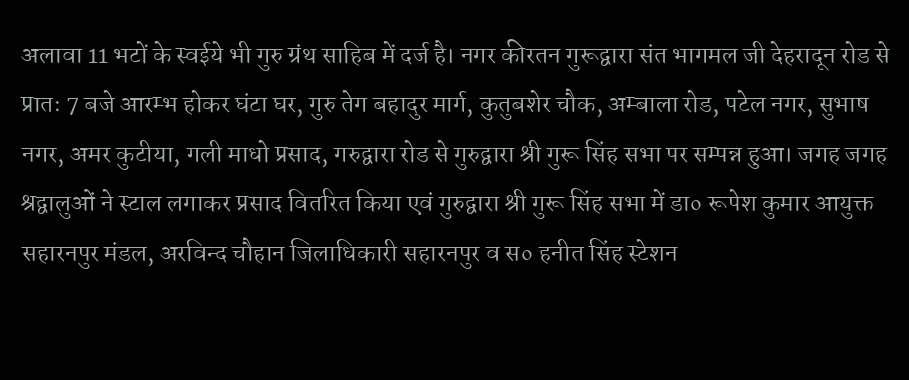अलावा 11 भटों के स्वईये भी गुरु ग्रंथ साहिब में दर्ज है। नगर कीरतन गुरूद्वारा संत भागमल जी देहरादून रोड से प्रातः 7 बजे आरम्भ होकर घंटा घर, गुरु तेग बहादुर मार्ग, कुतुबशेर चौक, अम्बाला रोड, पटेल नगर, सुभाष नगर, अमर कुटीया, गली माधो प्रसाद, गरुद्वारा रोड से गुरुद्वारा श्री गुरू सिंह सभा पर सम्पन्न हुआ। जगह जगह श्रद्वालुओं ने स्टाल लगाकर प्रसाद वितरित किया एवं गुरुद्वारा श्री गुरू सिंह सभा में डा० रूपेश कुमार आयुक्त सहारनपुर मंडल, अरविन्द चौहान जिलाधिकारी सहारनपुर व स० हनीत सिंह स्टेशन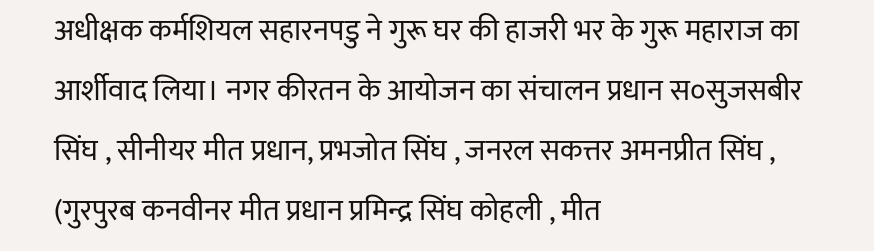अधीक्षक कर्मशियल सहारनपडु ने गुरू घर की हाजरी भर के गुरू महाराज का आर्शीवाद लिया। नगर कीरतन के आयोजन का संचालन प्रधान स०सुजसबीर सिंघ , सीनीयर मीत प्रधान, प्रभजोत सिंघ , जनरल सकत्तर अमनप्रीत सिंघ , (गुरपुरब कनवीनर मीत प्रधान प्रमिन्द्र सिंघ कोहली , मीत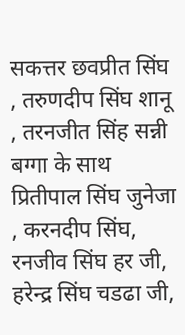सकत्तर छवप्रीत सिंघ , तरुणदीप सिंघ शानू , तरनजीत सिंह सन्नी बग्गा के साथ प्रितीपाल सिंघ जुनेजा , करनदीप सिंघ, रनजीव सिंघ हर जी, हरेन्द्र सिंघ चडढा जी,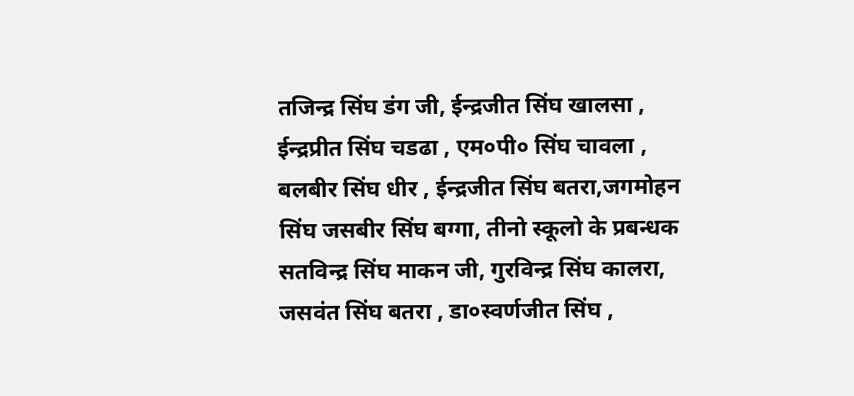तजिन्द्र सिंघ डंग जी, ईन्द्रजीत सिंघ खालसा , ईन्द्रप्रीत सिंघ चडढा , एम०पी० सिंघ चावला , बलबीर सिंघ धीर , ईन्द्रजीत सिंघ बतरा,जगमोहन सिंघ जसबीर सिंघ बग्गा, तीनो स्कूलो के प्रबन्धक सतविन्द्र सिंघ माकन जी, गुरविन्द्र सिंघ कालरा, जसवंत सिंघ बतरा , डा०स्वर्णजीत सिंघ ,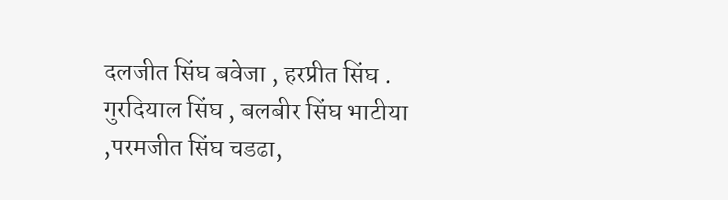दलजीत सिंघ बवेजा , हरप्रीत सिंघ . गुरदियाल सिंघ , बलबीर सिंघ भाटीया ,परमजीत सिंघ चडढा,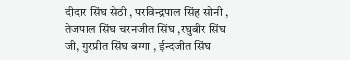दीदार सिंघ सेठी , परविन्द्रपाल सिंह सोनी , तेजपाल सिंघ चरनजीत सिंघ ,रघुबीर सिंघ जी, गुरप्रीत सिंघ बग्गा , ईन्दजीत सिंघ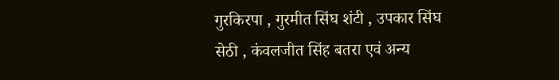गुरकिरपा , गुरमीत सिंघ शंटी , उपकार सिंघ सेठी , कंवलजीत सिंह बतरा एवं अन्य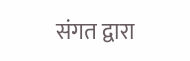संगत द्वारा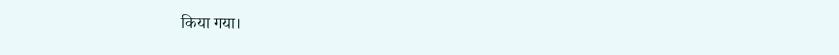किया गया।